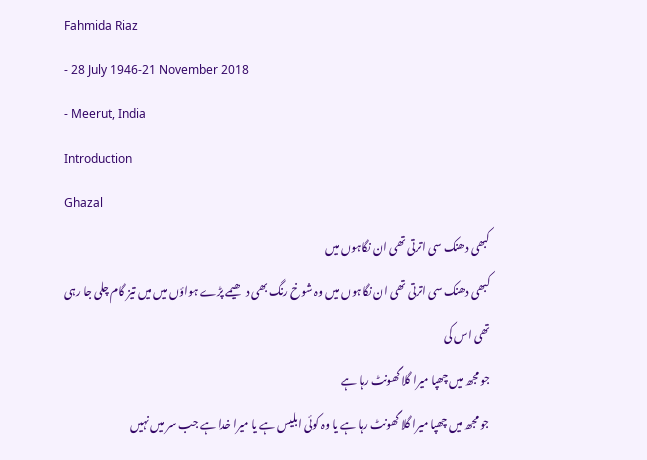Fahmida Riaz
- 28 July 1946-21 November 2018
- Meerut, India
Introduction
Ghazal
کبھی دھنک سی اترتی تھی ان نگاہوں میں
کبھی دھنک سی اترتی تھی ان نگاہوں میں وہ شوخ رنگ بھی دھیمے پڑے ہواؤں میں میں تیز گام چلی جا رہی تھی اس کی
جو مجھ میں چھپا میرا گلا گھونٹ رہا ہے
جو مجھ میں چھپا میرا گلا گھونٹ رہا ہے یا وہ کوئی ابلیس ہے یا میرا خدا ہے جب سر میں نہیں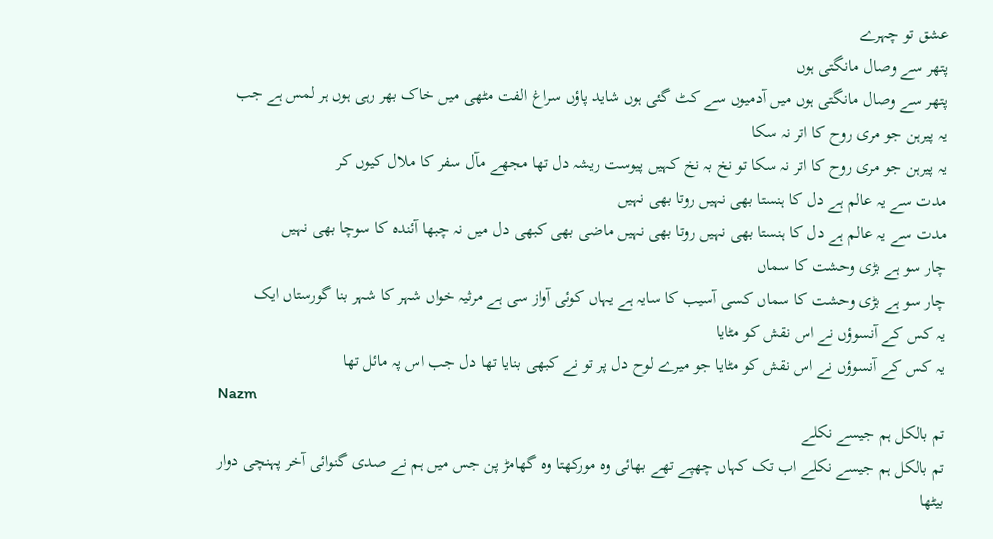عشق تو چہرے
پتھر سے وصال مانگتی ہوں
پتھر سے وصال مانگتی ہوں میں آدمیوں سے کٹ گئی ہوں شاید پاؤں سراغ الفت مٹھی میں خاک بھر رہی ہوں ہر لمس ہے جب
یہ پیرہن جو مری روح کا اتر نہ سکا
یہ پیرہن جو مری روح کا اتر نہ سکا تو نخ بہ نخ کہیں پیوست ریشہ دل تھا مجھے مآل سفر کا ملال کیوں کر
مدت سے یہ عالم ہے دل کا ہنستا بھی نہیں روتا بھی نہیں
مدت سے یہ عالم ہے دل کا ہنستا بھی نہیں روتا بھی نہیں ماضی بھی کبھی دل میں نہ چبھا آئندہ کا سوچا بھی نہیں
چار سو ہے بڑی وحشت کا سماں
چار سو ہے بڑی وحشت کا سماں کسی آسیب کا سایہ ہے یہاں کوئی آواز سی ہے مرثیہ خواں شہر کا شہر بنا گورستاں ایک
یہ کس کے آنسوؤں نے اس نقش کو مٹایا
یہ کس کے آنسوؤں نے اس نقش کو مٹایا جو میرے لوح دل پر تو نے کبھی بنایا تھا دل جب اس پہ مائل تھا
Nazm
تم بالکل ہم جیسے نکلے
تم بالکل ہم جیسے نکلے اب تک کہاں چھپے تھے بھائی وہ مورکھتا وہ گھامڑ پن جس میں ہم نے صدی گنوائی آخر پہنچی دوار
بیٹھا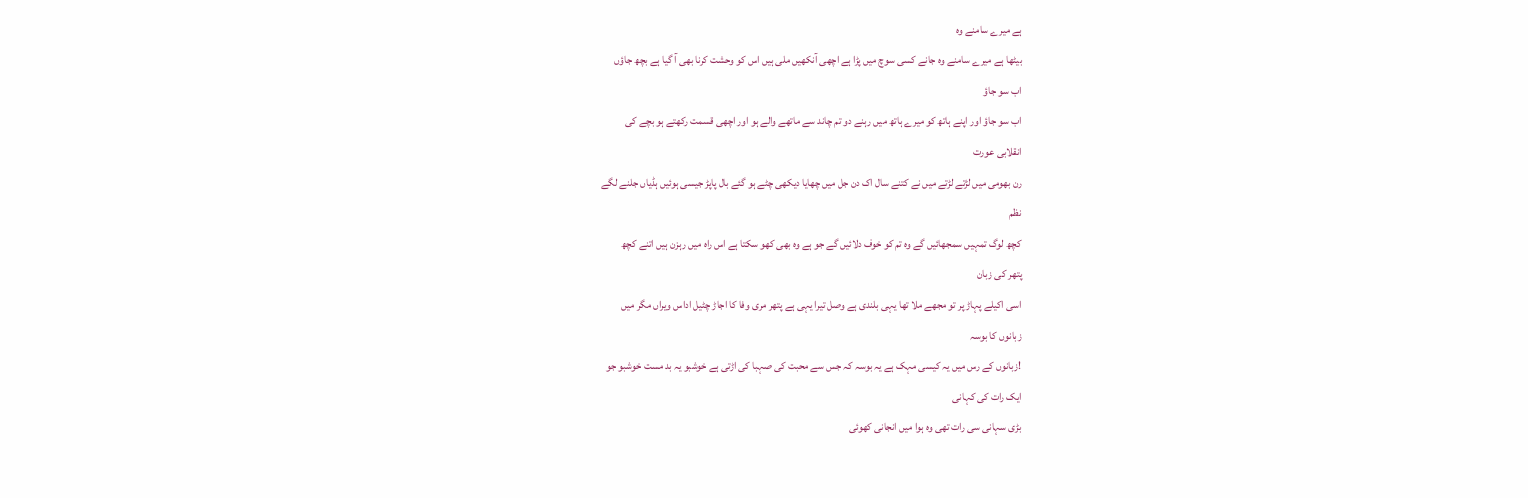ہے میرے سامنے وہ
بیٹھا ہے میرے سامنے وہ جانے کسی سوچ میں پڑا ہے اچھی آنکھیں ملی ہیں اس کو وحشت کرنا بھی آ گیا ہے بچھ جاؤں
اب سو جاؤ
اب سو جاؤ اور اپنے ہاتھ کو میرے ہاتھ میں رہنے دو تم چاند سے ماتھے والے ہو اور اچھی قسمت رکھتے ہو بچے کی
انقلابی عورت
رن بھومی میں لڑتے لڑتے میں نے کتنے سال اک دن جل میں چھایا دیکھی چٹے ہو گئے بال پاپڑ جیسی ہوئیں ہڈیاں جلنے لگے
نظم
کچھ لوگ تمہیں سمجھائیں گے وہ تم کو خوف دلائیں گے جو ہے وہ بھی کھو سکتا ہے اس راہ میں رہزن ہیں اتنے کچھ
پتھر کی زبان
اسی اکیلے پہاڑ پر تو مجھے ملا تھا یہی بلندی ہے وصل تیرا یہی ہے پتھر مری وفا کا اجاڑ چٹیل اداس ویراں مگر میں
زبانوں کا بوسہ
!زبانوں کے رس میں یہ کیسی مہک ہے یہ بوسہ کہ جس سے محبت کی صہبا کی اڑتی ہے خوشبو یہ بد مست خوشبو جو
ایک رات کی کہانی
بڑی سہانی سی رات تھی وہ ہوا میں انجانی کھوئی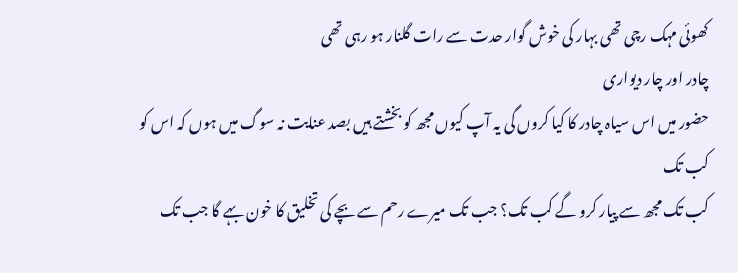کھوئی مہک رچی تھی بہار کی خوش گوار حدت سے رات گلنار ہو رہی تھی
چادر اور چار دیواری
حضور میں اس سیاہ چادر کا کیا کروں گی یہ آپ کیوں مجھ کو بخشتے ہیں بصد عنایت نہ سوگ میں ہوں کہ اس کو
کب تک
کب تک مجھ سے پیار کرو گے کب تک؟ جب تک میرے رحم سے بچے کی تخلیق کا خون بہے گا جب تک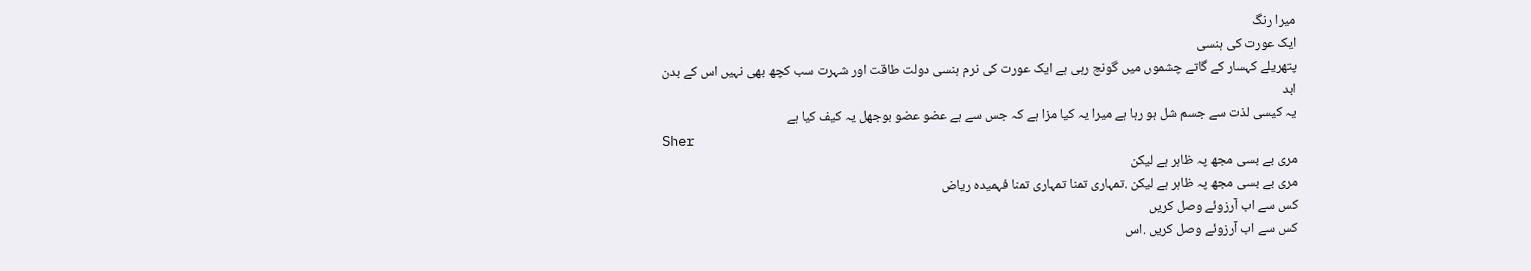میرا رنگ
ایک عورت کی ہنسی
پتھریلے کہسار کے گاتے چشموں میں گونج رہی ہے ایک عورت کی نرم ہنسی دولت طاقت اور شہرت سب کچھ بھی نہیں اس کے بدن
ابد
یہ کیسی لذت سے جسم شل ہو رہا ہے میرا یہ کیا مزا ہے کہ جس سے ہے عضو عضو بوجھل یہ کیف کیا ہے
Sher
مری بے بسی مجھ پہ ظاہر ہے لیکن
مری بے بسی مجھ پہ ظاہر ہے لیکن .تمہاری تمنا تمہاری تمنا فہمیدہ ریاض
کس سے اب آرزوئے وصل کریں
کس سے اب آرزوئے وصل کریں .اس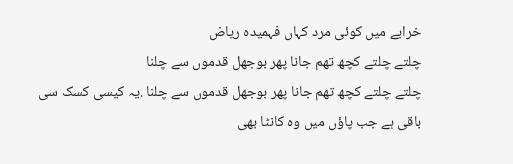خرابے میں کوئی مرد کہاں فہمیدہ ریاض
چلتے چلتے کچھ تھم جانا پھر بوجھل قدموں سے چلنا
چلتے چلتے کچھ تھم جانا پھر بوجھل قدموں سے چلنا .یہ کیسی کسک سی باقی ہے جب پاؤں میں وہ کانٹا بھی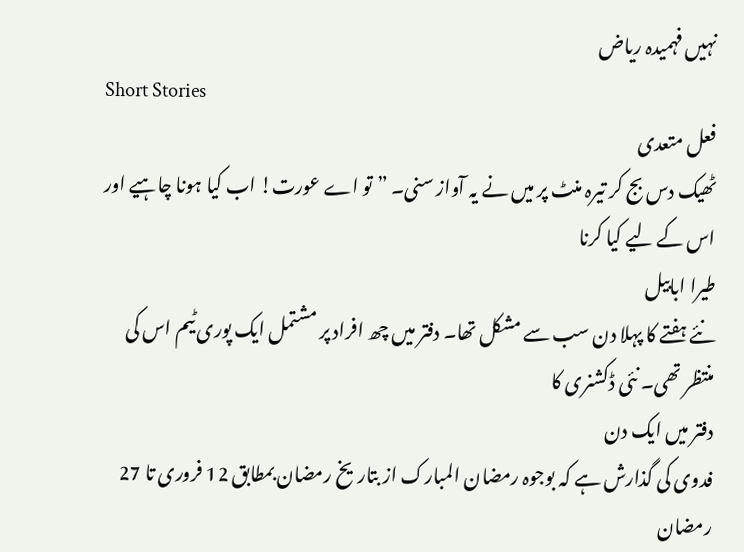نہیں فہمیدہ ریاض
Short Stories
فعل متعدی
ٹھیک دس بج کر تیرہ منٹ پر میں نے یہ آواز سنی۔ ”تو اے عورت! اب کیا ہونا چاہیے اور اس کے لیے کیا کرنا
طیرا ابابیل
نئے ہفتے کا پہلا دن سب سے مشکل تھا۔ دفتر میں چھ افراد پر مشتمل ایک پوری ٹیم اس کی منتظر تھی۔ نئی ڈکشنری کا
دفتر میں ایک دن
فدوی کی گذارش ہے کہ بوجوہ رمضان المبارک از بتاریخ رمضان بمطابق 12 فروری تا 27 رمضان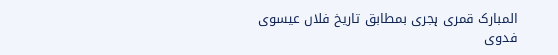المبارک قمری ہجری بمطابق تاریخ فلاں عیسوی فدوی